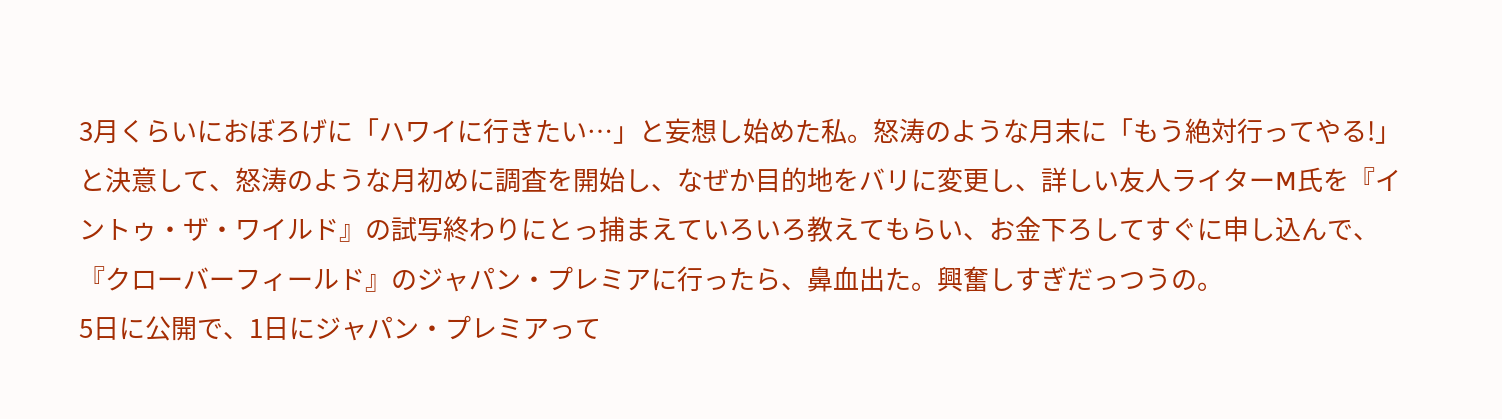3月くらいにおぼろげに「ハワイに行きたい…」と妄想し始めた私。怒涛のような月末に「もう絶対行ってやる!」と決意して、怒涛のような月初めに調査を開始し、なぜか目的地をバリに変更し、詳しい友人ライターM氏を『イントゥ・ザ・ワイルド』の試写終わりにとっ捕まえていろいろ教えてもらい、お金下ろしてすぐに申し込んで、『クローバーフィールド』のジャパン・プレミアに行ったら、鼻血出た。興奮しすぎだっつうの。
5日に公開で、1日にジャパン・プレミアって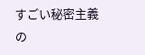すごい秘密主義の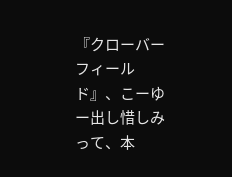『クローバーフィールド』、こーゆー出し惜しみって、本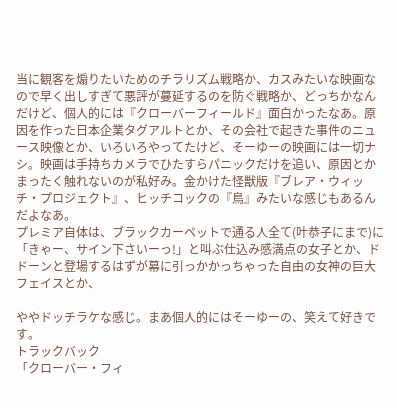当に観客を煽りたいためのチラリズム戦略か、カスみたいな映画なので早く出しすぎて悪評が蔓延するのを防ぐ戦略か、どっちかなんだけど、個人的には『クローバーフィールド』面白かったなあ。原因を作った日本企業タグアルトとか、その会社で起きた事件のニュース映像とか、いろいろやってたけど、そーゆーの映画には一切ナシ。映画は手持ちカメラでひたすらパニックだけを追い、原因とかまったく触れないのが私好み。金かけた怪獣版『ブレア・ウィッチ・プロジェクト』、ヒッチコックの『鳥』みたいな感じもあるんだよなあ。
プレミア自体は、ブラックカーペットで通る人全て(叶恭子にまで)に「きゃー、サイン下さいーっ!」と叫ぶ仕込み感満点の女子とか、ドドーンと登場するはずが幕に引っかかっちゃった自由の女神の巨大フェイスとか、

ややドッチラケな感じ。まあ個人的にはそーゆーの、笑えて好きです。
トラックバック
「クローバー・フィ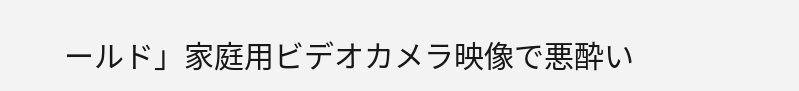ールド」家庭用ビデオカメラ映像で悪酔い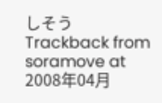しそう Trackback from soramove at 2008年04月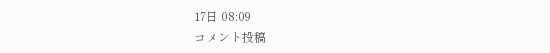17日 08:09
コメント投稿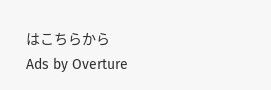はこちらから
Ads by Overture